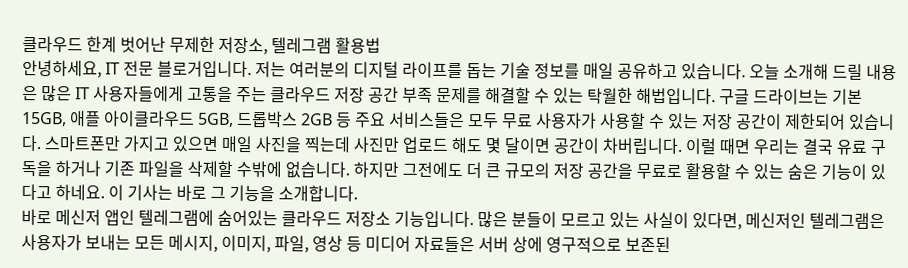클라우드 한계 벗어난 무제한 저장소, 텔레그램 활용법
안녕하세요, IT 전문 블로거입니다. 저는 여러분의 디지털 라이프를 돕는 기술 정보를 매일 공유하고 있습니다. 오늘 소개해 드릴 내용은 많은 IT 사용자들에게 고통을 주는 클라우드 저장 공간 부족 문제를 해결할 수 있는 탁월한 해법입니다. 구글 드라이브는 기본 15GB, 애플 아이클라우드 5GB, 드롭박스 2GB 등 주요 서비스들은 모두 무료 사용자가 사용할 수 있는 저장 공간이 제한되어 있습니다. 스마트폰만 가지고 있으면 매일 사진을 찍는데 사진만 업로드 해도 몇 달이면 공간이 차버립니다. 이럴 때면 우리는 결국 유료 구독을 하거나 기존 파일을 삭제할 수밖에 없습니다. 하지만 그전에도 더 큰 규모의 저장 공간을 무료로 활용할 수 있는 숨은 기능이 있다고 하네요. 이 기사는 바로 그 기능을 소개합니다.
바로 메신저 앱인 텔레그램에 숨어있는 클라우드 저장소 기능입니다. 많은 분들이 모르고 있는 사실이 있다면, 메신저인 텔레그램은 사용자가 보내는 모든 메시지, 이미지, 파일, 영상 등 미디어 자료들은 서버 상에 영구적으로 보존된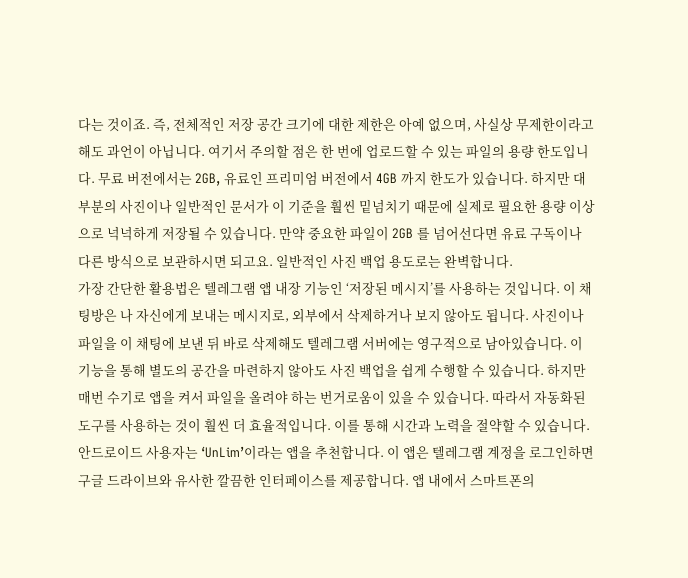다는 것이죠. 즉, 전체적인 저장 공간 크기에 대한 제한은 아예 없으며, 사실상 무제한이라고 해도 과언이 아닙니다. 여기서 주의할 점은 한 번에 업로드할 수 있는 파일의 용량 한도입니다. 무료 버전에서는 2GB, 유료인 프리미엄 버전에서 4GB 까지 한도가 있습니다. 하지만 대부분의 사진이나 일반적인 문서가 이 기준을 훨씬 밑넘치기 때문에 실제로 필요한 용량 이상으로 넉넉하게 저장될 수 있습니다. 만약 중요한 파일이 2GB 를 넘어선다면 유료 구독이나 다른 방식으로 보관하시면 되고요. 일반적인 사진 백업 용도로는 완벽합니다.
가장 간단한 활용법은 텔레그램 앱 내장 기능인 ‘저장된 메시지’를 사용하는 것입니다. 이 채팅방은 나 자신에게 보내는 메시지로, 외부에서 삭제하거나 보지 않아도 됩니다. 사진이나 파일을 이 채팅에 보낸 뒤 바로 삭제해도 텔레그램 서버에는 영구적으로 남아있습니다. 이 기능을 통해 별도의 공간을 마련하지 않아도 사진 백업을 쉽게 수행할 수 있습니다. 하지만 매번 수기로 앱을 켜서 파일을 올려야 하는 번거로움이 있을 수 있습니다. 따라서 자동화된 도구를 사용하는 것이 훨씬 더 효율적입니다. 이를 통해 시간과 노력을 절약할 수 있습니다.
안드로이드 사용자는 ‘UnLim’이라는 앱을 추천합니다. 이 앱은 텔레그램 계정을 로그인하면 구글 드라이브와 유사한 깔끔한 인터페이스를 제공합니다. 앱 내에서 스마트폰의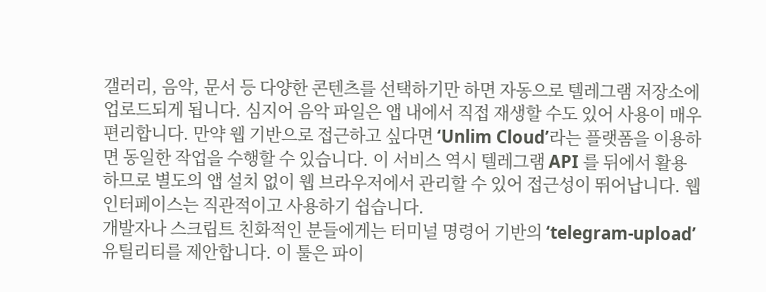갤러리, 음악, 문서 등 다양한 콘텐츠를 선택하기만 하면 자동으로 텔레그램 저장소에 업로드되게 됩니다. 심지어 음악 파일은 앱 내에서 직접 재생할 수도 있어 사용이 매우 편리합니다. 만약 웹 기반으로 접근하고 싶다면 ‘Unlim Cloud’라는 플랫폼을 이용하면 동일한 작업을 수행할 수 있습니다. 이 서비스 역시 텔레그램 API 를 뒤에서 활용하므로 별도의 앱 설치 없이 웹 브라우저에서 관리할 수 있어 접근성이 뛰어납니다. 웹 인터페이스는 직관적이고 사용하기 쉽습니다.
개발자나 스크립트 친화적인 분들에게는 터미널 명령어 기반의 ‘telegram-upload’ 유틸리티를 제안합니다. 이 툴은 파이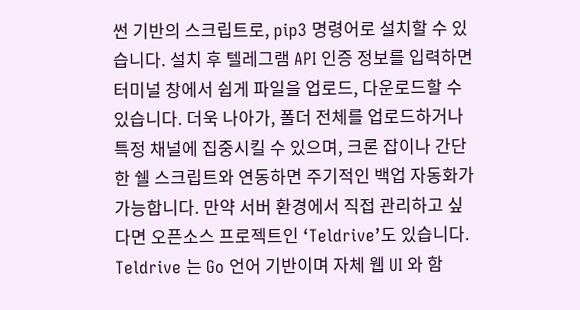썬 기반의 스크립트로, pip3 명령어로 설치할 수 있습니다. 설치 후 텔레그램 API 인증 정보를 입력하면 터미널 창에서 쉽게 파일을 업로드, 다운로드할 수 있습니다. 더욱 나아가, 폴더 전체를 업로드하거나 특정 채널에 집중시킬 수 있으며, 크론 잡이나 간단한 쉘 스크립트와 연동하면 주기적인 백업 자동화가 가능합니다. 만약 서버 환경에서 직접 관리하고 싶다면 오픈소스 프로젝트인 ‘Teldrive’도 있습니다. Teldrive 는 Go 언어 기반이며 자체 웹 UI 와 함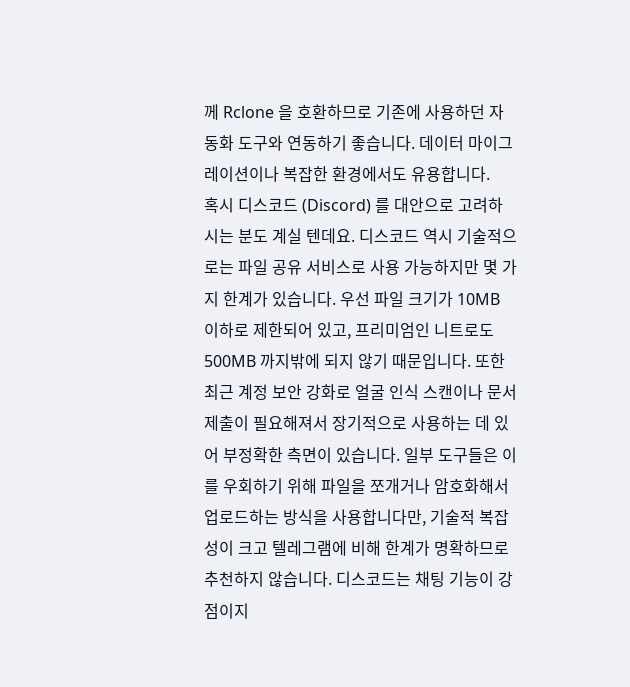께 Rclone 을 호환하므로 기존에 사용하던 자동화 도구와 연동하기 좋습니다. 데이터 마이그레이션이나 복잡한 환경에서도 유용합니다.
혹시 디스코드 (Discord) 를 대안으로 고려하시는 분도 계실 텐데요. 디스코드 역시 기술적으로는 파일 공유 서비스로 사용 가능하지만 몇 가지 한계가 있습니다. 우선 파일 크기가 10MB 이하로 제한되어 있고, 프리미엄인 니트로도 500MB 까지밖에 되지 않기 때문입니다. 또한 최근 계정 보안 강화로 얼굴 인식 스캔이나 문서 제출이 필요해져서 장기적으로 사용하는 데 있어 부정확한 측면이 있습니다. 일부 도구들은 이를 우회하기 위해 파일을 쪼개거나 암호화해서 업로드하는 방식을 사용합니다만, 기술적 복잡성이 크고 텔레그램에 비해 한계가 명확하므로 추천하지 않습니다. 디스코드는 채팅 기능이 강점이지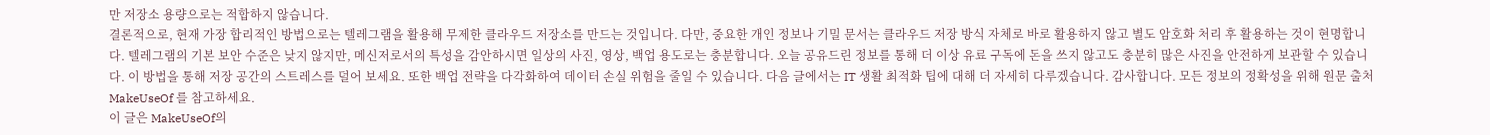만 저장소 용량으로는 적합하지 않습니다.
결론적으로, 현재 가장 합리적인 방법으로는 텔레그램을 활용해 무제한 클라우드 저장소를 만드는 것입니다. 다만, 중요한 개인 정보나 기밀 문서는 클라우드 저장 방식 자체로 바로 활용하지 않고 별도 암호화 처리 후 활용하는 것이 현명합니다. 텔레그램의 기본 보안 수준은 낮지 않지만, 메신저로서의 특성을 감안하시면 일상의 사진, 영상, 백업 용도로는 충분합니다. 오늘 공유드린 정보를 통해 더 이상 유료 구독에 돈을 쓰지 않고도 충분히 많은 사진을 안전하게 보관할 수 있습니다. 이 방법을 통해 저장 공간의 스트레스를 덜어 보세요. 또한 백업 전략을 다각화하여 데이터 손실 위험을 줄일 수 있습니다. 다음 글에서는 IT 생활 최적화 팁에 대해 더 자세히 다루겠습니다. 감사합니다. 모든 정보의 정확성을 위해 원문 출처 MakeUseOf 를 참고하세요.
이 글은 MakeUseOf의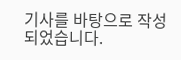기사를 바탕으로 작성되었습니다.